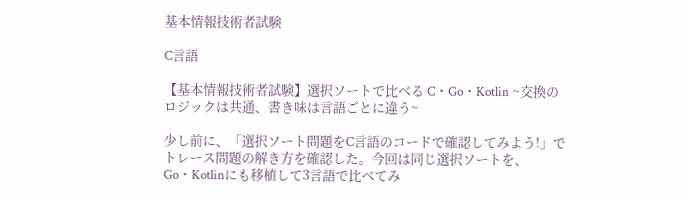基本情報技術者試験

C言語

【基本情報技術者試験】選択ソートで比べる C・Go・Kotlin ~交換のロジックは共通、書き味は言語ごとに違う~

少し前に、「選択ソート問題をC言語のコードで確認してみよう!」でトレース問題の解き方を確認した。今回は同じ選択ソートを、Go・Kotlinにも移植して3言語で比べてみ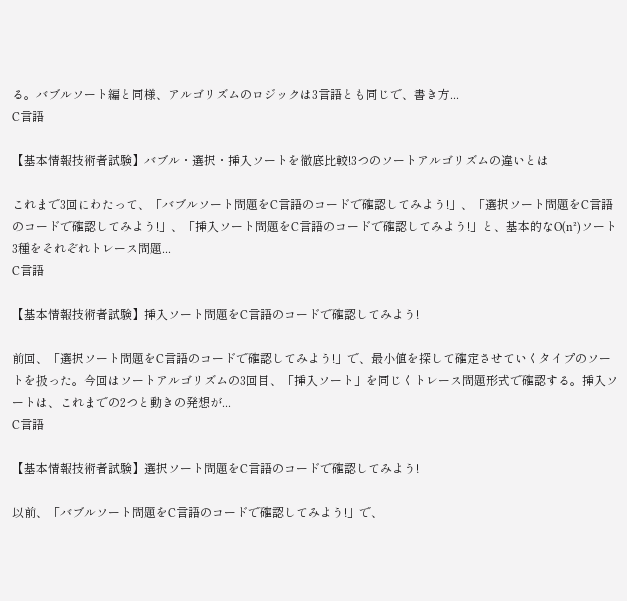る。バブルソート編と同様、アルゴリズムのロジックは3言語とも同じで、書き方...
C言語

【基本情報技術者試験】バブル・選択・挿入ソートを徹底比較!3つのソートアルゴリズムの違いとは

これまで3回にわたって、「バブルソート問題をC言語のコードで確認してみよう!」、「選択ソート問題をC言語のコードで確認してみよう!」、「挿入ソート問題をC言語のコードで確認してみよう!」と、基本的なO(n²)ソート3種をそれぞれトレース問題...
C言語

【基本情報技術者試験】挿入ソート問題をC言語のコードで確認してみよう!

前回、「選択ソート問題をC言語のコードで確認してみよう!」で、最小値を探して確定させていくタイプのソートを扱った。今回はソートアルゴリズムの3回目、「挿入ソート」を同じくトレース問題形式で確認する。挿入ソートは、これまでの2つと動きの発想が...
C言語

【基本情報技術者試験】選択ソート問題をC言語のコードで確認してみよう!

以前、「バブルソート問題をC言語のコードで確認してみよう!」で、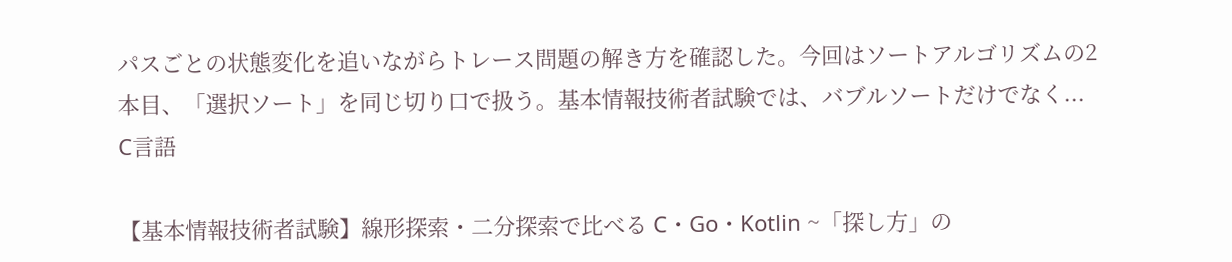パスごとの状態変化を追いながらトレース問題の解き方を確認した。今回はソートアルゴリズムの2本目、「選択ソート」を同じ切り口で扱う。基本情報技術者試験では、バブルソートだけでなく...
C言語

【基本情報技術者試験】線形探索・二分探索で比べる C・Go・Kotlin ~「探し方」の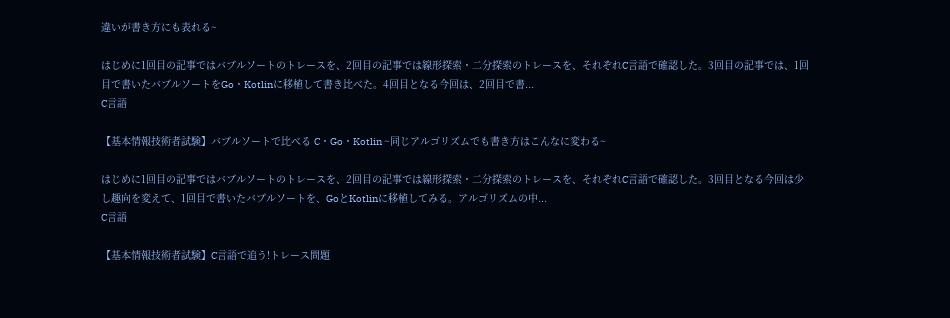違いが書き方にも表れる~

はじめに1回目の記事ではバブルソートのトレースを、2回目の記事では線形探索・二分探索のトレースを、それぞれC言語で確認した。3回目の記事では、1回目で書いたバブルソートをGo・Kotlinに移植して書き比べた。4回目となる今回は、2回目で書...
C言語

【基本情報技術者試験】バブルソートで比べる C・Go・Kotlin ~同じアルゴリズムでも書き方はこんなに変わる~

はじめに1回目の記事ではバブルソートのトレースを、2回目の記事では線形探索・二分探索のトレースを、それぞれC言語で確認した。3回目となる今回は少し趣向を変えて、1回目で書いたバブルソートを、GoとKotlinに移植してみる。アルゴリズムの中...
C言語

【基本情報技術者試験】C言語で追う!トレース問題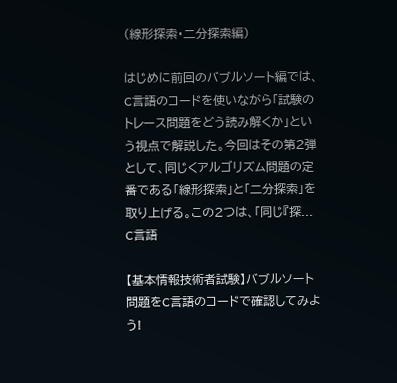(線形探索・二分探索編)

はじめに前回のバブルソート編では、C言語のコードを使いながら「試験のトレース問題をどう読み解くか」という視点で解説した。今回はその第2弾として、同じくアルゴリズム問題の定番である「線形探索」と「二分探索」を取り上げる。この2つは、「同じ『探...
C言語

【基本情報技術者試験】バブルソート問題をC言語のコードで確認してみよう!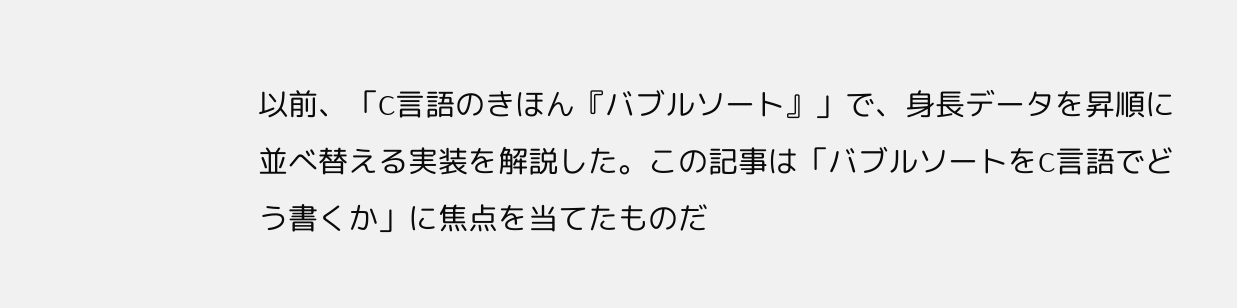以前、「C言語のきほん『バブルソート』」で、身長データを昇順に並べ替える実装を解説した。この記事は「バブルソートをC言語でどう書くか」に焦点を当てたものだ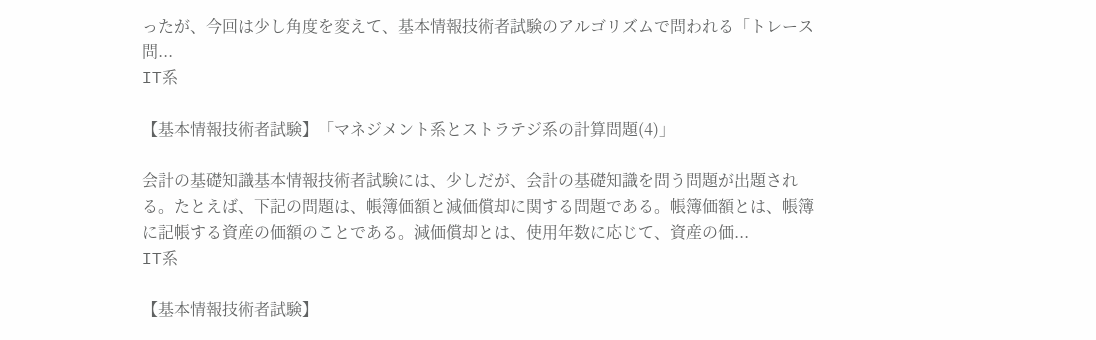ったが、今回は少し角度を変えて、基本情報技術者試験のアルゴリズムで問われる「トレース問...
IT系

【基本情報技術者試験】「マネジメント系とストラテジ系の計算問題(4)」

会計の基礎知識基本情報技術者試験には、少しだが、会計の基礎知識を問う問題が出題される。たとえば、下記の問題は、帳簿価額と減価償却に関する問題である。帳簿価額とは、帳簿に記帳する資産の価額のことである。減価償却とは、使用年数に応じて、資産の価...
IT系

【基本情報技術者試験】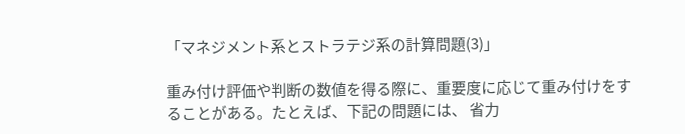「マネジメント系とストラテジ系の計算問題(3)」

重み付け評価や判断の数値を得る際に、重要度に応じて重み付けをすることがある。たとえば、下記の問題には、 省力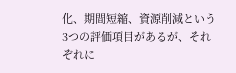化、期間短縮、資源削減という3つの評価項目があるが、それぞれに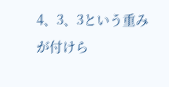4、3、3という重みが付けら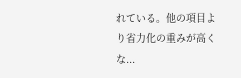れている。他の項目より省力化の重みが高くな...